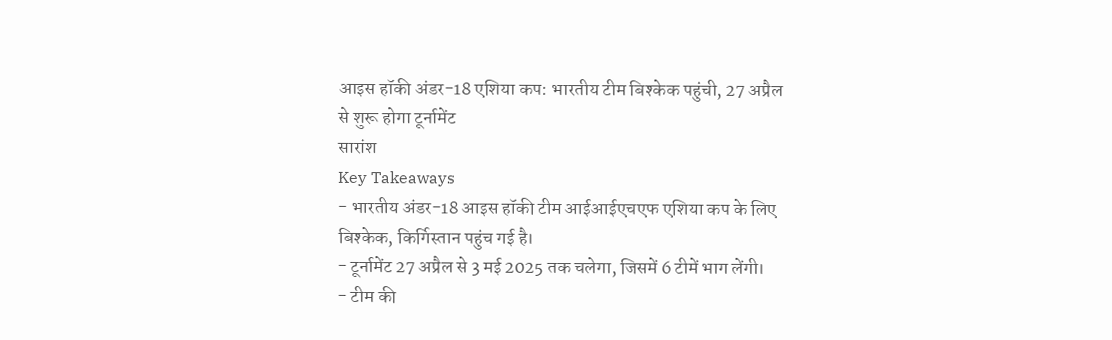आइस हॉकी अंडर-18 एशिया कप: भारतीय टीम बिश्केक पहुंची, 27 अप्रैल से शुरू होगा टूर्नामेंट
सारांश
Key Takeaways
- भारतीय अंडर-18 आइस हॉकी टीम आईआईएचएफ एशिया कप के लिए बिश्केक, किर्गिस्तान पहुंच गई है।
- टूर्नामेंट 27 अप्रैल से 3 मई 2025 तक चलेगा, जिसमें 6 टीमें भाग लेंगी।
- टीम की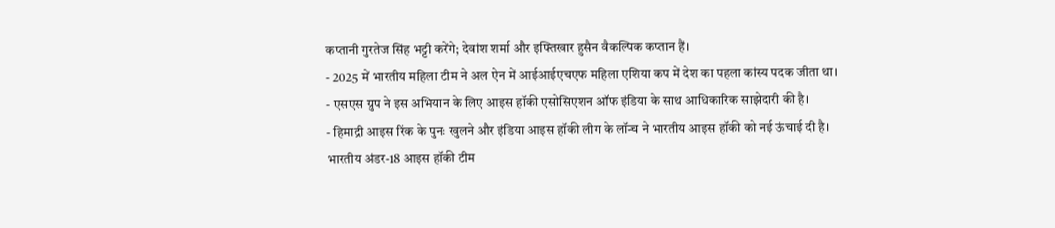कप्तानी गुरतेज सिंह भट्टी करेंगे; देवांश शर्मा और इफ्तिखार हुसैन वैकल्पिक कप्तान हैं।
- 2025 में भारतीय महिला टीम ने अल ऐन में आईआईएचएफ महिला एशिया कप में देश का पहला कांस्य पदक जीता था।
- एसएस ग्रुप ने इस अभियान के लिए आइस हॉकी एसोसिएशन ऑफ इंडिया के साथ आधिकारिक साझेदारी की है।
- हिमाद्री आइस रिंक के पुनः खुलने और इंडिया आइस हॉकी लीग के लॉन्च ने भारतीय आइस हॉकी को नई ऊंचाई दी है।
भारतीय अंडर-18 आइस हॉकी टीम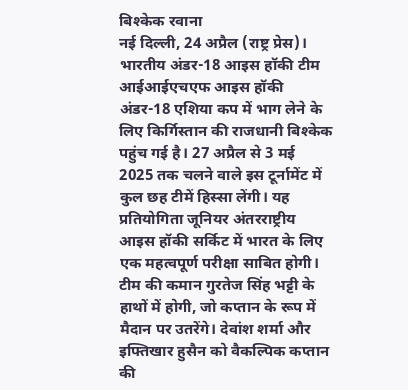बिश्केक रवाना
नई दिल्ली, 24 अप्रैल (राष्ट्र प्रेस)। भारतीय अंडर-18 आइस हॉकी टीम आईआईएचएफ आइस हॉकी अंडर-18 एशिया कप में भाग लेने के लिए किर्गिस्तान की राजधानी बिश्केक पहुंच गई है। 27 अप्रैल से 3 मई 2025 तक चलने वाले इस टूर्नामेंट में कुल छह टीमें हिस्सा लेंगी। यह प्रतियोगिता जूनियर अंतरराष्ट्रीय आइस हॉकी सर्किट में भारत के लिए एक महत्वपूर्ण परीक्षा साबित होगी।
टीम की कमान गुरतेज सिंह भट्टी के हाथों में होगी, जो कप्तान के रूप में मैदान पर उतरेंगे। देवांश शर्मा और इफ्तिखार हुसैन को वैकल्पिक कप्तान की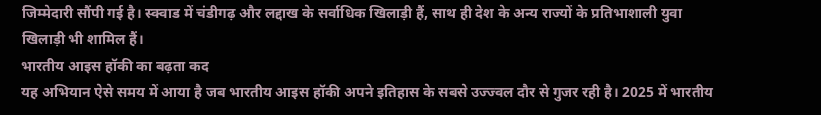जिम्मेदारी सौंपी गई है। स्क्वाड में चंडीगढ़ और लद्दाख के सर्वाधिक खिलाड़ी हैं, साथ ही देश के अन्य राज्यों के प्रतिभाशाली युवा खिलाड़ी भी शामिल हैं।
भारतीय आइस हॉकी का बढ़ता कद
यह अभियान ऐसे समय में आया है जब भारतीय आइस हॉकी अपने इतिहास के सबसे उज्ज्वल दौर से गुजर रही है। 2025 में भारतीय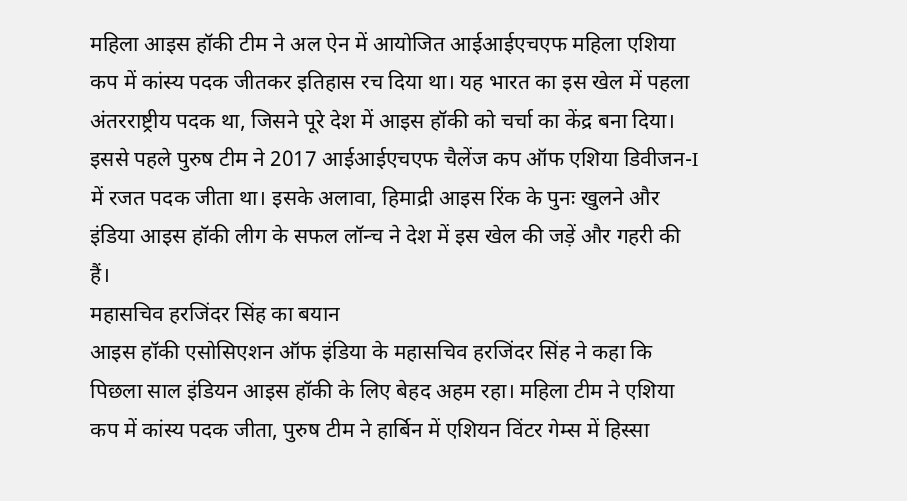महिला आइस हॉकी टीम ने अल ऐन में आयोजित आईआईएचएफ महिला एशिया कप में कांस्य पदक जीतकर इतिहास रच दिया था। यह भारत का इस खेल में पहला अंतरराष्ट्रीय पदक था, जिसने पूरे देश में आइस हॉकी को चर्चा का केंद्र बना दिया।
इससे पहले पुरुष टीम ने 2017 आईआईएचएफ चैलेंज कप ऑफ एशिया डिवीजन-I में रजत पदक जीता था। इसके अलावा, हिमाद्री आइस रिंक के पुनः खुलने और इंडिया आइस हॉकी लीग के सफल लॉन्च ने देश में इस खेल की जड़ें और गहरी की हैं।
महासचिव हरजिंदर सिंह का बयान
आइस हॉकी एसोसिएशन ऑफ इंडिया के महासचिव हरजिंदर सिंह ने कहा कि पिछला साल इंडियन आइस हॉकी के लिए बेहद अहम रहा। महिला टीम ने एशिया कप में कांस्य पदक जीता, पुरुष टीम ने हार्बिन में एशियन विंटर गेम्स में हिस्सा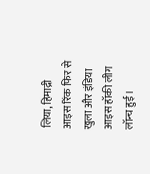लिया, हिमाद्री आइस रिंक फिर से खुला और इंडिया आइस हॉकी लीग लॉन्च हुई।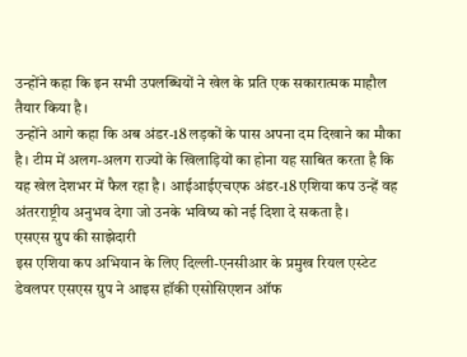उन्होंने कहा कि इन सभी उपलब्धियों ने खेल के प्रति एक सकारात्मक माहौल तैयार किया है।
उन्होंने आगे कहा कि अब अंडर-18 लड़कों के पास अपना दम दिखाने का मौका है। टीम में अलग-अलग राज्यों के खिलाड़ियों का होना यह साबित करता है कि यह खेल देशभर में फैल रहा है। आईआईएचएफ अंडर-18 एशिया कप उन्हें वह अंतरराष्ट्रीय अनुभव देगा जो उनके भविष्य को नई दिशा दे सकता है।
एसएस ग्रुप की साझेदारी
इस एशिया कप अभियान के लिए दिल्ली-एनसीआर के प्रमुख रियल एस्टेट डेवलपर एसएस ग्रुप ने आइस हॉकी एसोसिएशन ऑफ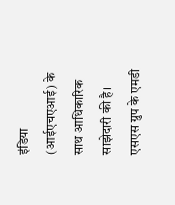इंडिया (आईएचएआई) के साथ आधिकारिक साझेदारी की है। एसएस ग्रुप के एमडी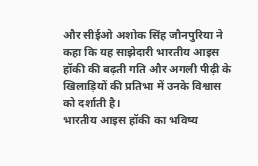और सीईओ अशोक सिंह जौनपुरिया ने कहा कि यह साझेदारी भारतीय आइस हॉकी की बढ़ती गति और अगली पीढ़ी के खिलाड़ियों की प्रतिभा में उनके विश्वास को दर्शाती है।
भारतीय आइस हॉकी का भविष्य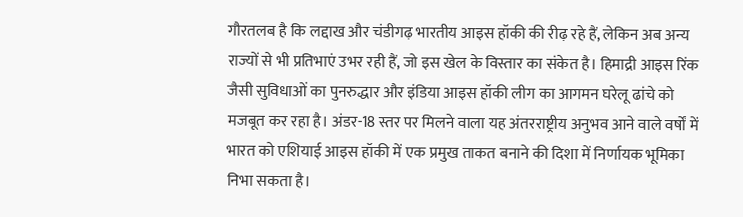गौरतलब है कि लद्दाख और चंडीगढ़ भारतीय आइस हॉकी की रीढ़ रहे हैं, लेकिन अब अन्य राज्यों से भी प्रतिभाएं उभर रही हैं, जो इस खेल के विस्तार का संकेत है। हिमाद्री आइस रिंक जैसी सुविधाओं का पुनरुद्धार और इंडिया आइस हॉकी लीग का आगमन घरेलू ढांचे को मजबूत कर रहा है। अंडर-18 स्तर पर मिलने वाला यह अंतरराष्ट्रीय अनुभव आने वाले वर्षों में भारत को एशियाई आइस हॉकी में एक प्रमुख ताकत बनाने की दिशा में निर्णायक भूमिका निभा सकता है।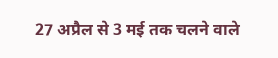27 अप्रैल से 3 मई तक चलने वाले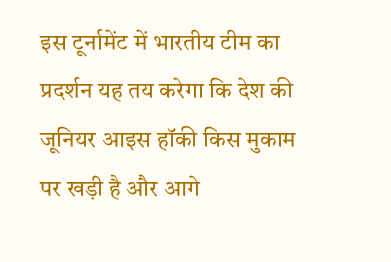इस टूर्नामेंट में भारतीय टीम का प्रदर्शन यह तय करेगा कि देश की जूनियर आइस हॉकी किस मुकाम पर खड़ी है और आगे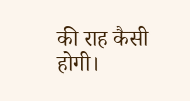की राह कैसी होगी।